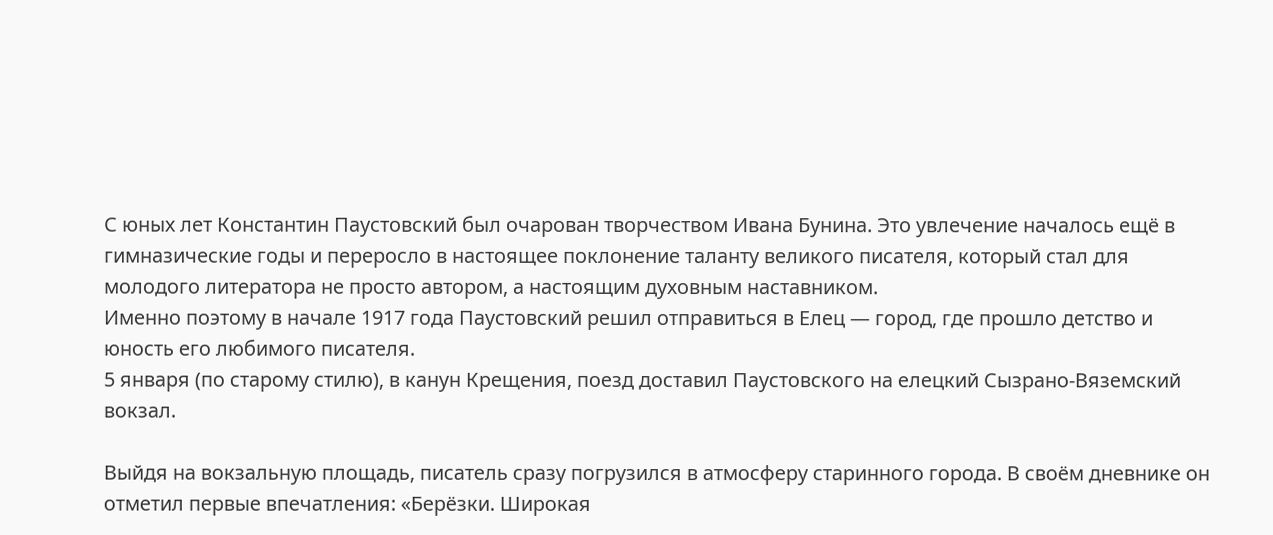С юных лет Константин Паустовский был очарован творчеством Ивана Бунина. Это увлечение началось ещё в гимназические годы и переросло в настоящее поклонение таланту великого писателя, который стал для молодого литератора не просто автором, а настоящим духовным наставником.
Именно поэтому в начале 1917 года Паустовский решил отправиться в Елец — город, где прошло детство и юность его любимого писателя.
5 января (по старому стилю), в канун Крещения, поезд доставил Паустовского на елецкий Сызрано-Вяземский вокзал.

Выйдя на вокзальную площадь, писатель сразу погрузился в атмосферу старинного города. В своём дневнике он отметил первые впечатления: «Берёзки. Широкая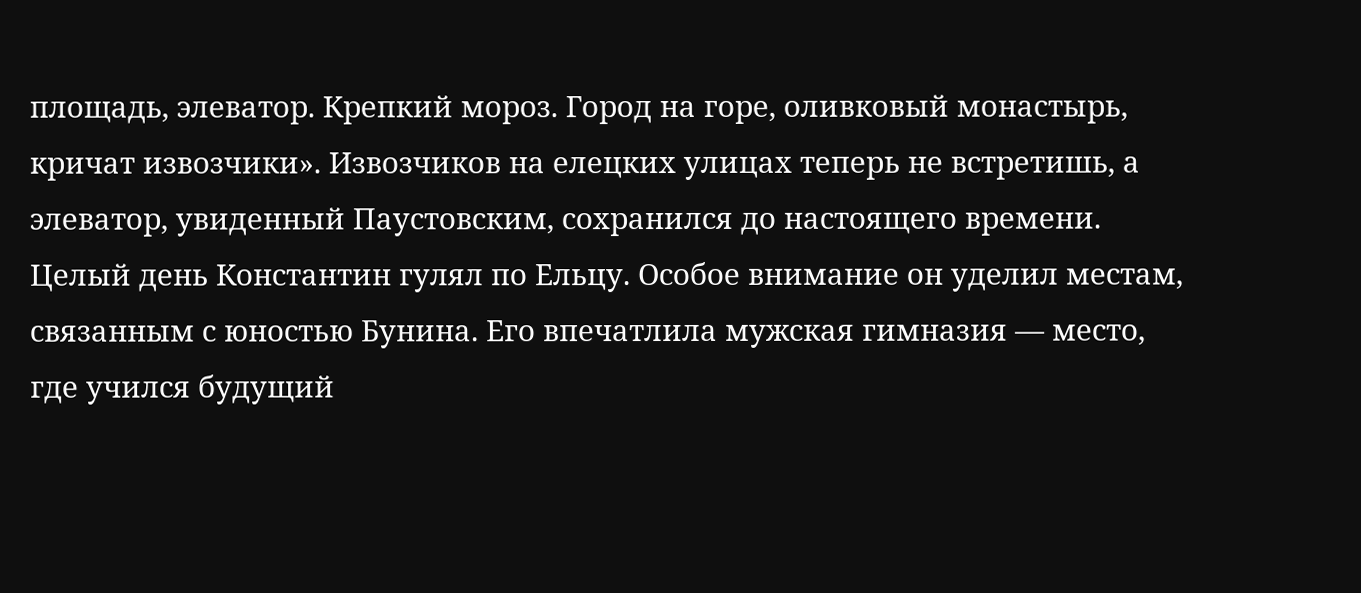площадь, элеватор. Крепкий мороз. Город на горе, оливковый монастырь, кричат извозчики». Извозчиков на елецких улицах теперь не встретишь, а элеватор, увиденный Паустовским, сохранился до настоящего времени.
Целый день Константин гулял по Ельцу. Особое внимание он уделил местам, связанным с юностью Бунина. Его впечатлила мужская гимназия — место, где учился будущий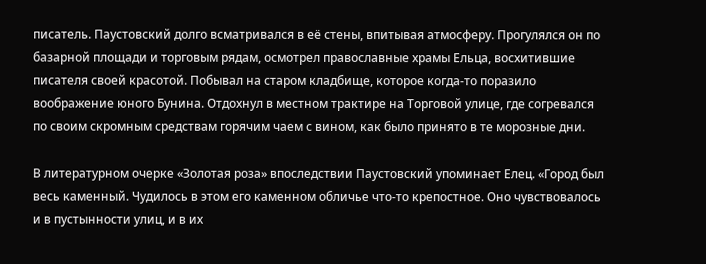писатель. Паустовский долго всматривался в её стены, впитывая атмосферу. Прогулялся он по базарной площади и торговым рядам, осмотрел православные храмы Ельца, восхитившие писателя своей красотой. Побывал на старом кладбище, которое когда-то поразило воображение юного Бунина. Отдохнул в местном трактире на Торговой улице, где согревался по своим скромным средствам горячим чаем с вином, как было принято в те морозные дни.

В литературном очерке «Золотая роза» впоследствии Паустовский упоминает Елец. «Город был весь каменный. Чудилось в этом его каменном обличье что-то крепостное. Оно чувствовалось и в пустынности улиц, и в их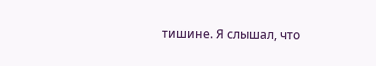тишине. Я слышал, что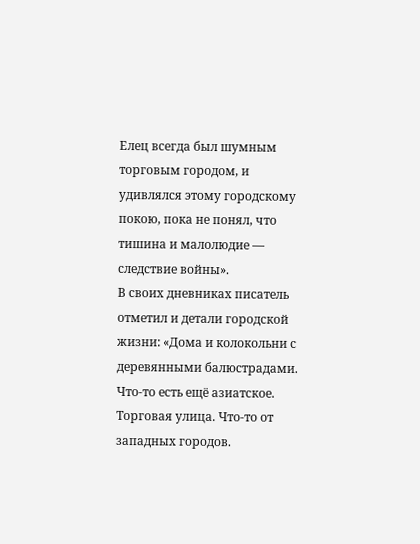Елец всегда был шумным торговым городом, и удивлялся этому городскому покою, пока не понял, что тишина и малолюдие — следствие войны».
В своих дневниках писатель отметил и детали городской жизни: «Дома и колокольни с деревянными балюстрадами. Что-то есть ещё азиатское. Торговая улица. Что-то от западных городов.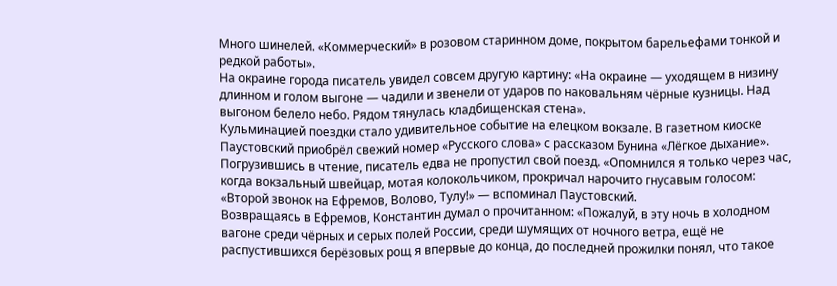Много шинелей. «Коммерческий» в розовом старинном доме, покрытом барельефами тонкой и редкой работы».
На окраине города писатель увидел совсем другую картину: «На окраине — уходящем в низину длинном и голом выгоне — чадили и звенели от ударов по наковальням чёрные кузницы. Над выгоном белело небо. Рядом тянулась кладбищенская стена».
Кульминацией поездки стало удивительное событие на елецком вокзале. В газетном киоске Паустовский приобрёл свежий номер «Русского слова» с рассказом Бунина «Лёгкое дыхание». Погрузившись в чтение, писатель едва не пропустил свой поезд. «Опомнился я только через час, когда вокзальный швейцар, мотая колокольчиком, прокричал нарочито гнусавым голосом: «Второй звонок на Ефремов, Волово, Тулу!» — вспоминал Паустовский.
Возвращаясь в Ефремов, Константин думал о прочитанном: «Пожалуй, в эту ночь в холодном вагоне среди чёрных и серых полей России, среди шумящих от ночного ветра, ещё не распустившихся берёзовых рощ я впервые до конца, до последней прожилки понял, что такое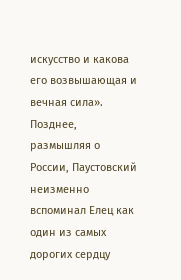искусство и какова его возвышающая и вечная сила».
Позднее, размышляя о России, Паустовский неизменно вспоминал Елец как один из самых дорогих сердцу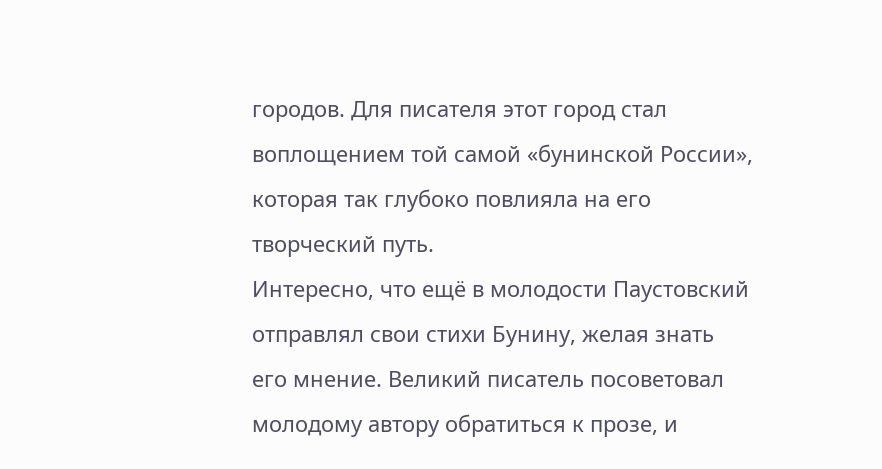городов. Для писателя этот город стал воплощением той самой «бунинской России», которая так глубоко повлияла на его творческий путь.
Интересно, что ещё в молодости Паустовский отправлял свои стихи Бунину, желая знать его мнение. Великий писатель посоветовал молодому автору обратиться к прозе, и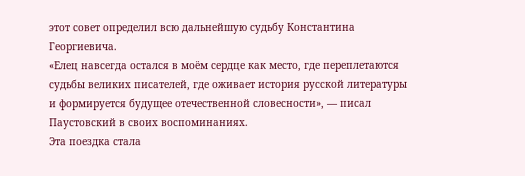этот совет определил всю дальнейшую судьбу Константина Георгиевича.
«Елец навсегда остался в моём сердце как место, где переплетаются судьбы великих писателей, где оживает история русской литературы и формируется будущее отечественной словесности», — писал Паустовский в своих воспоминаниях.
Эта поездка стала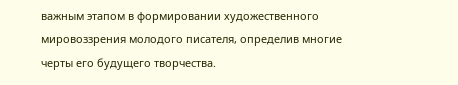важным этапом в формировании художественного мировоззрения молодого писателя, определив многие черты его будущего творчества.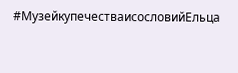#МузейкупечестваисословийЕльца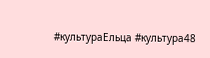#культураЕльца #культура48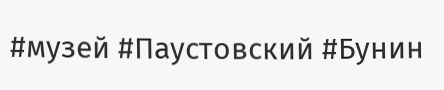#музей #Паустовский #Бунин